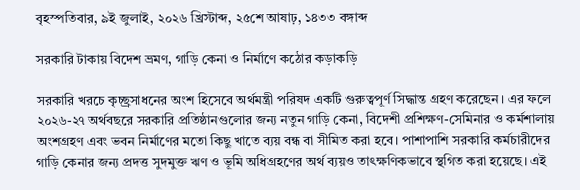বৃহস্পতিবার, ৯ই জুলাই, ২০২৬ খ্রিস্টাব্দ, ২৫শে আষাঢ়, ১৪৩৩ বঙ্গাব্দ

সরকারি টাকায় বিদেশ ভ্রমণ, গাড়ি কেনা ও নির্মাণে কঠোর কড়াকড়ি

সরকারি খরচে কৃচ্ছ্রসাধনের অংশ হিসেবে অর্থমন্ত্রী পরিষদ একটি গুরুত্বপূর্ণ সিদ্ধান্ত গ্রহণ করেছেন। এর ফলে ২০২৬-২৭ অর্থবছরে সরকারি প্রতিষ্ঠানগুলোর জন্য নতুন গাড়ি কেনা, বিদেশী প্রশিক্ষণ-সেমিনার ও কর্মশালায় অংশগ্রহণ এবং ভবন নির্মাণের মতো কিছু খাতে ব্যয় বন্ধ বা সীমিত করা হবে। পাশাপাশি সরকারি কর্মচারীদের গাড়ি কেনার জন্য প্রদত্ত সুদমুক্ত ঋণ ও ভূমি অধিগ্রহণের অর্থ ব্যয়ও তাৎক্ষণিকভাবে স্থগিত করা হয়েছে। এই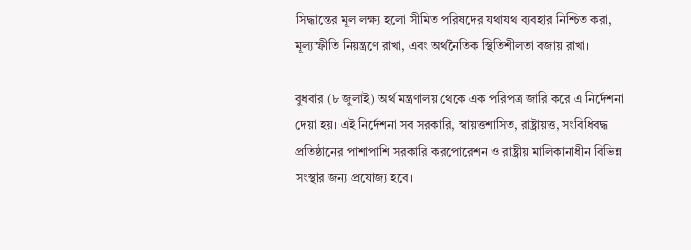সিদ্ধান্তের মূল লক্ষ্য হলো সীমিত পরিষদের যথাযথ ব্যবহার নিশ্চিত করা, মূল্যস্ফীতি নিয়ন্ত্রণে রাখা, এবং অর্থনৈতিক স্থিতিশীলতা বজায় রাখা।

বুধবার (৮ জুলাই) অর্থ মন্ত্রণালয় থেকে এক পরিপত্র জারি করে এ নির্দেশনা দেয়া হয়। এই নির্দেশনা সব সরকারি, স্বায়ত্তশাসিত, রাষ্ট্রায়ত্ত, সংবিধিবদ্ধ প্রতিষ্ঠানের পাশাপাশি সরকারি করপোরেশন ও রাষ্ট্রীয় মালিকানাধীন বিভিন্ন সংস্থার জন্য প্রযোজ্য হবে।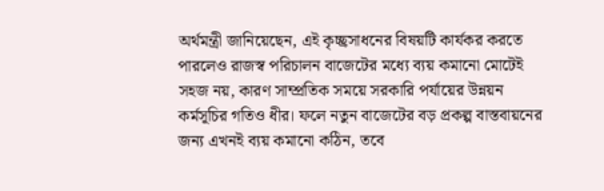অর্থমন্ত্রী জানিয়েছেন, এই কৃচ্ছ্রসাধনের বিষয়টি কার্যকর করতে পারলেও রাজস্ব পরিচালন বাজেটের মধ্যে ব্যয় কমানো মোটেই সহজ নয়, কারণ সাম্প্রতিক সময়ে সরকারি পর্যায়ের উন্নয়ন কর্মসূচির গতিও ধীর। ফলে নতুন বাজেটের বড় প্রকল্প বাস্তবায়নের জন্য এখনই ব্যয় কমানো কঠিন, তবে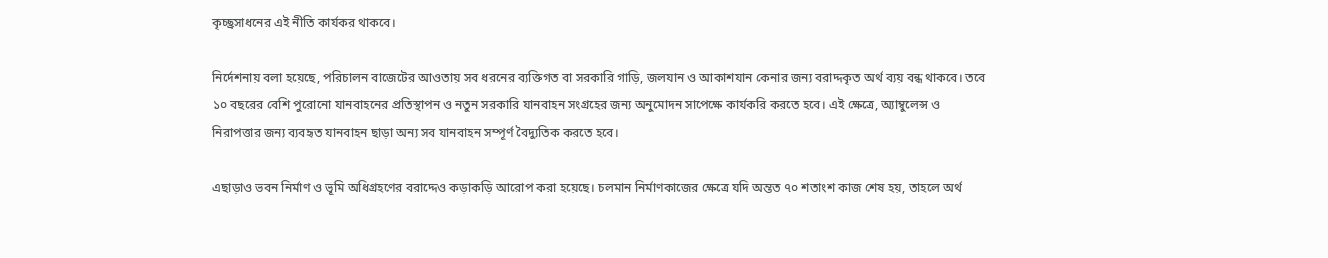কৃচ্ছ্রসাধনের এই নীতি কার্যকর থাকবে।

নির্দেশনায় বলা হয়েছে, পরিচালন বাজেটের আওতায় সব ধরনের ব্যক্তিগত বা সরকারি গাড়ি, জলযান ও আকাশযান কেনার জন্য বরাদ্দকৃত অর্থ ব্যয় বন্ধ থাকবে। তবে ১০ বছরের বেশি পুরোনো যানবাহনের প্রতিস্থাপন ও নতুন সরকারি যানবাহন সংগ্রহের জন্য অনুমোদন সাপেক্ষে কার্যকরি করতে হবে। এই ক্ষেত্রে, অ্যাম্বুলেন্স ও নিরাপত্তার জন্য ব্যবহৃত যানবাহন ছাড়া অন্য সব যানবাহন সম্পূর্ণ বৈদ্যুতিক করতে হবে।

এছাড়াও ভবন নির্মাণ ও ভূমি অধিগ্রহণের বরাদ্দেও কড়াকড়ি আরোপ করা হয়েছে। চলমান নির্মাণকাজের ক্ষেত্রে যদি অন্তত ৭০ শতাংশ কাজ শেষ হয়, তাহলে অর্থ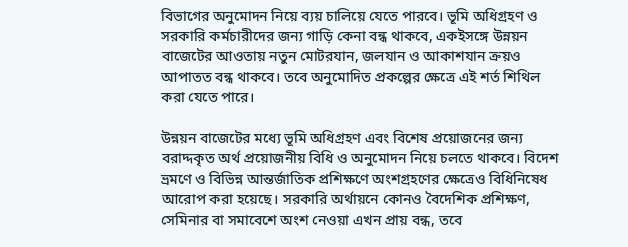বিভাগের অনুমোদন নিয়ে ব্যয় চালিয়ে যেতে পারবে। ভূমি অধিগ্রহণ ও সরকারি কর্মচারীদের জন্য গাড়ি কেনা বন্ধ থাকবে, একইসঙ্গে উন্নয়ন বাজেটের আওতায় নতুন মোটরযান, জলযান ও আকাশযান ক্রয়ও আপাতত বন্ধ থাকবে। তবে অনুমোদিত প্রকল্পের ক্ষেত্রে এই শর্ত শিথিল করা যেতে পারে।

উন্নয়ন বাজেটের মধ্যে ভূমি অধিগ্রহণ এবং বিশেষ প্রয়োজনের জন্য বরাদ্দকৃত অর্থ প্রয়োজনীয় বিধি ও অনুমোদন নিয়ে চলতে থাকবে। বিদেশ ভ্রমণে ও বিভিন্ন আন্তর্জাতিক প্রশিক্ষণে অংশগ্রহণের ক্ষেত্রেও বিধিনিষেধ আরোপ করা হয়েছে। সরকারি অর্থায়নে কোনও বৈদেশিক প্রশিক্ষণ, সেমিনার বা সমাবেশে অংশ নেওয়া এখন প্রায় বন্ধ, তবে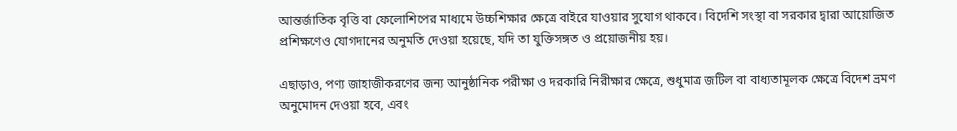আন্তর্জাতিক বৃত্তি বা ফেলোশিপের মাধ্যমে উচ্চশিক্ষার ক্ষেত্রে বাইরে যাওয়ার সুযোগ থাকবে। বিদেশি সংস্থা বা সরকার দ্বারা আয়োজিত প্রশিক্ষণেও যোগদানের অনুমতি দেওয়া হয়েছে, যদি তা যুক্তিসঙ্গত ও প্রয়োজনীয় হয়।

এছাড়াও, পণ্য জাহাজীকরণের জন্য আনুষ্ঠানিক পরীক্ষা ও দরকারি নিরীক্ষার ক্ষেত্রে, শুধুমাত্র জটিল বা বাধ্যতামূলক ক্ষেত্রে বিদেশ ভ্রমণ অনুমোদন দেওয়া হবে, এবং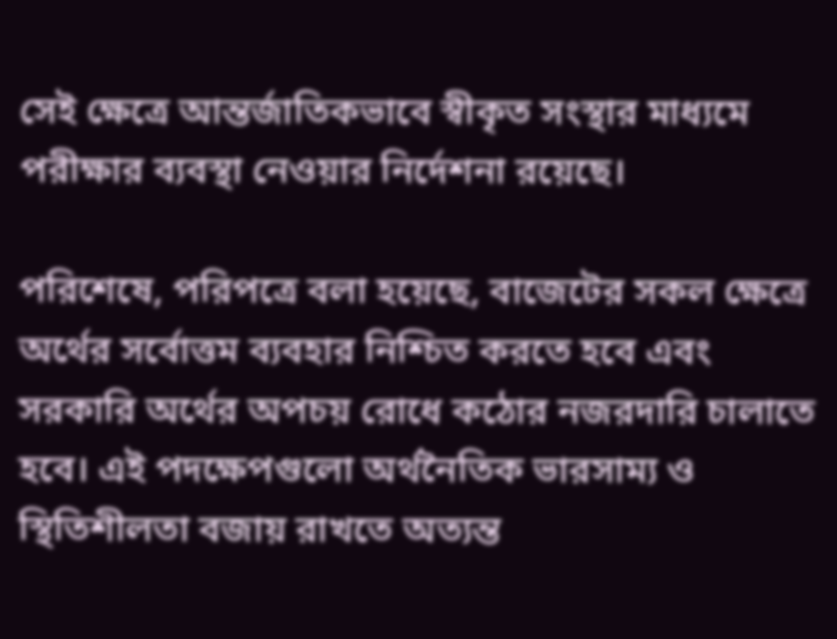সেই ক্ষেত্রে আন্তর্জাতিকভাবে স্বীকৃত সংস্থার মাধ্যমে পরীক্ষার ব্যবস্থা নেওয়ার নির্দেশনা রয়েছে।

পরিশেষে, পরিপত্রে বলা হয়েছে, বাজেটের সকল ক্ষেত্রে অর্থের সর্বোত্তম ব্যবহার নিশ্চিত করতে হবে এবং সরকারি অর্থের অপচয় রোধে কঠোর নজরদারি চালাতে হবে। এই পদক্ষেপগুলো অর্থনৈতিক ভারসাম্য ও স্থিতিশীলতা বজায় রাখতে অত্যন্ত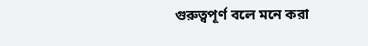গুরুত্বপূর্ণ বলে মনে করা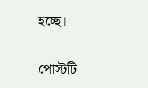হচ্ছে।

পোস্টটি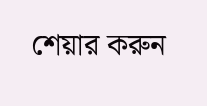শেয়ার করুন